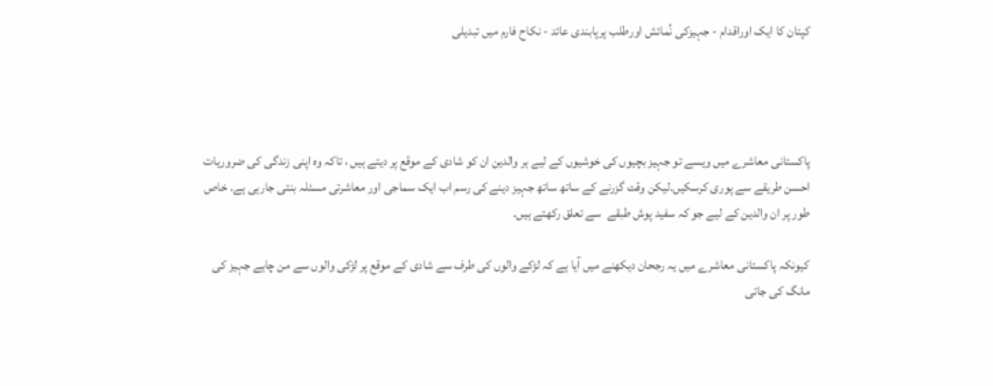کپتان کا ایک اوراقدام - جہیزکی نُمائش اورطلب پرپابندی عائد - نکاح فارم میں تبدیلی




پاکستانی معاشرے میں ویسے تو جہیز بچیوں کی خوشیوں کے لیے ہر والدین ان کو شادی کے موقع پر دیتے ہیں ، تاکہ وہ اپنی زندگی کی ضروریات احسن طریقے سے پوری کرسکیں.لیکن وقت گزرنے کے ساتھ ساتھ جہیز دینے کی رسم اب ایک سماجی اور معاشرتی مسئلہ بنتی جارہی ہے. خاص طور پر ان والدین کے لیے جو کہ سفید پوش طبقے  سے تعلق رکھتے ہیں.

کیونکہ پاکستانی معاشرے میں یہ رجحان دیکھنے میں آیا ہے کہ لڑکے والوں کی طرف سے شادی کے موقع پر لڑکی والوں سے من چاہے جہیز کی مانگ کی جاتی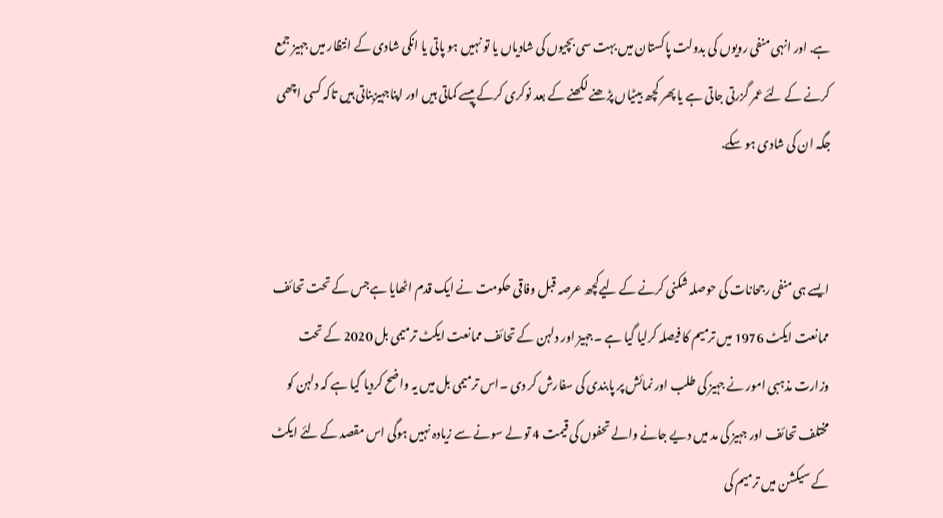ہے. اور انہی منفی رویوں کی بدولت پاکستان میں بہت سی بچیوں کی شادیاں یا تو نہیں ہو پاتی یا انکی شادی کے انتظار میں جہیز جمع کرنے کے لئے عمر گزرتی جاتی ہے یا پھر کچھ بیٹیاں پڑھنے لکھنے کے بعد نوکری کرکے پیسے کماتی ہیں اور اپناجہیزبناتی ہیں تاکہ کسی اچھی جگہ ان کی شادی ہو سکے.


ایسے ہی منفی رجحانات کی حوصلہ شکنی کرنے کے لیےکچھ عرصہ قبل وفاقی حکومت نے ایک قدم اٹھایا ہےجس کے تحت تحائف ممانعت ایکٹ 1976 میں ترمیم کا فیصلہ کرلیا گیا ہے ۔جہیز اور دلہن کے تحائف ممانعت ایکٹ ترمیمی بل 2020 کے تحت وزارت مذہبی امور نے جہیز کی طلب اور نمائش پر پابندی کی سفارش کر دی ۔اس ترمیمی بل میں یہ واضح کردیا گیا ہے کہ دلہن کو مختلف تحائف اور جہیز کی مد میں دیے جانے والے تحفوں کی قیمت 4 تو لے سونے سے زیادہ نہیں ہوگی اس مقصد کے لئے ایکٹ کے سیکشن میں ترمیم کی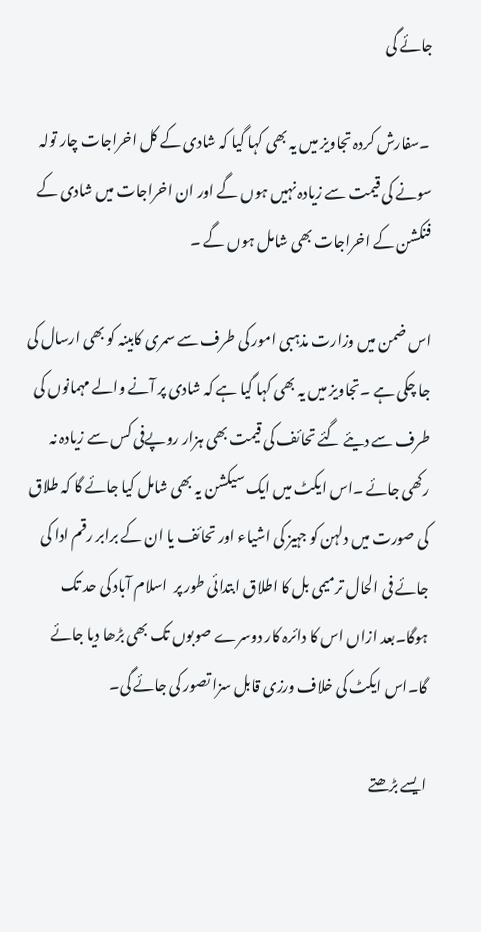جائے گی

 ۔سفارش کردہ تجاویز میں یہ بھی کہا گیا کہ شادی کے کل اخراجات چار تولہ سونے کی قیمت سے زیادہ نہیں ہوں گے اور ان اخراجات میں شادی کے فنکشن کے اخراجات بھی شامل ہوں گے ۔

اس ضمن میں وزارت مذہبی امور کی طرف سے سمری کابینہ کو بھی ارسال کی جا چکی ہے ۔تجاویز میں یہ بھی کہا گیا ہے کہ شادی پر آنے والے مہمانوں کی طرف سے دیئے گئے تحائف کی قیمت بھی ہزار روپےفی کس سے زیادہ نہ رکھی جائے ۔اس ایکٹ میں ایک سیکشن یہ بھی شامل کیا جائے گا کہ طلاق کی صورت میں دلہن کو جہیز کی اشیاء اور تحائف یا ان کے برابر رقم ادا کی جائے فی الحال ترمیمی بل کا اطلاق ابتدائی طور پر  اسلام آباد کی حد تک ہوگا۔بعد ازاں اس کا دائرہ کار دوسرے صوبوں تک بھی بڑھا دیا جائے گا۔اس ایکٹ کی خلاف ورزی قابل سزا تصور کی جائے گی۔

ایسے بڑھتے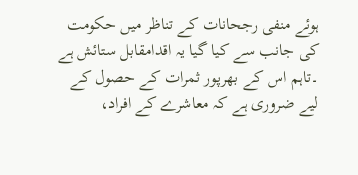ہوئے منفی رجحانات کے تناظر میں حکومت کی جانب سے کیا گیا یہ اقدامقابل ستائش ہے ۔تاہم اس کے بھرپور ثمرات کے حصول کے لیے ضروری ہے کہ معاشرے کے افراد،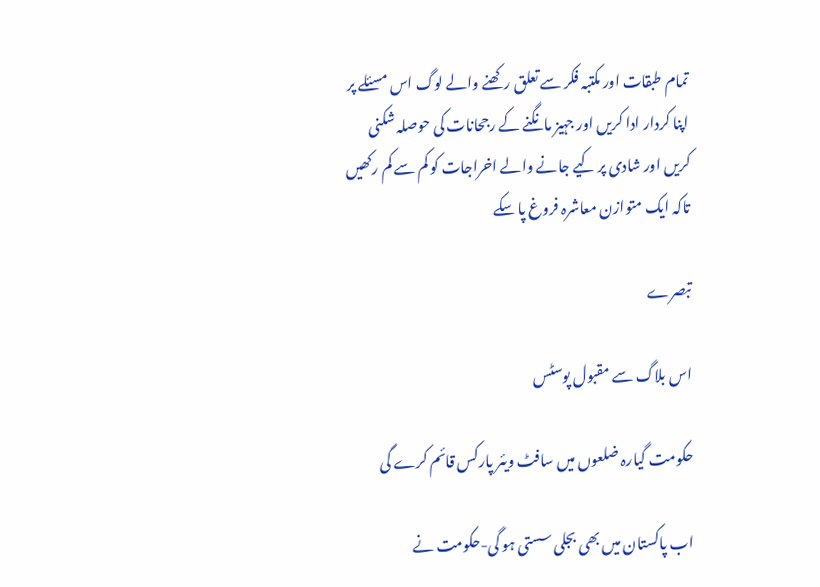تمام طبقات اور مکتبہ فکر سے تعلق رکھنے والے لوگ اس مسئلے پر اپنا کردار ادا کریں اور جہیز مانگنے کے رجحانات کی حوصلہ شکنی کریں اور شادی پر کیے جانے والے اخراجات کو کم سے کم رکھیں تاکہ ایک متوازن معاشرہ فروغ پا سکے

تبصرے

اس بلاگ سے مقبول پوسٹس

حکومت گیارہ ضلعوں میں سافٹ ویئر پارکس قائم کرے گی

اب پاکستان میں بھی بجلی سستی ہو گی-حکومت نے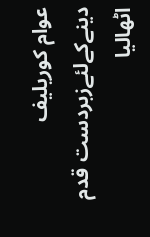عوام کوریلیف دینےکےلئےزبردست قدم اٹھالیا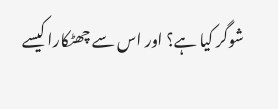شوگر کیا ہے؟ اور اس سے چھٹکارا کیسے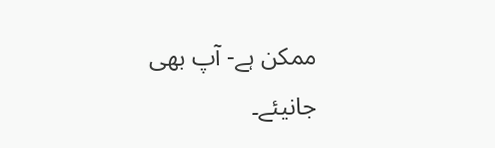ممکن ہے- آپ بھی جانیئے۔